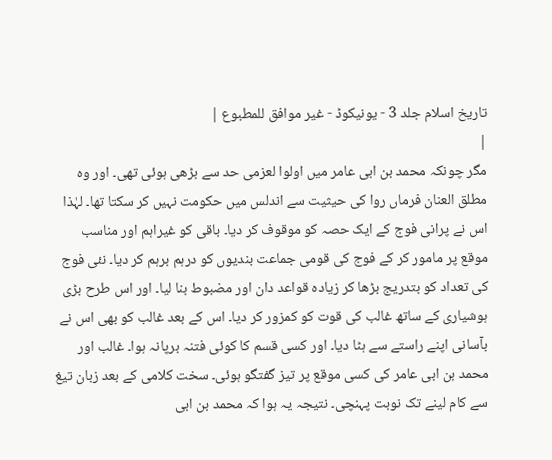تاریخ اسلام جلد 3 - یونیکوڈ - غیر موافق للمطبوع |
|
مگر چونکہ محمد بن ابی عامر میں اولوا لعزمی حد سے بڑھی ہوئی تھی۔ اور وہ مطلق العنان فرماں روا کی حیثیت سے اندلس میں حکومت نہیں کر سکتا تھا۔ لہٰذا اس نے پرانی فوج کے ایک حصہ کو موقوف کر دیا۔ باقی کو غیراہم اور مناسب موقع پر مامور کر کے فوج کی قومی جماعت بندیوں کو درہم برہم کر دیا۔ نئی فوج کی تعداد کو بتدریج بڑھا کر زیادہ قواعد دان اور مضبوط بنا لیا۔ اور اس طرح بڑی ہوشیاری کے ساتھ غالب کی قوت کو کمزور کر دیا۔ اس کے بعد غالب کو بھی اس نے بآسانی اپنے راستے سے ہٹا دیا۔ اور کسی قسم کا کوئی فتنہ برپانہ ہوا۔ غالب اور محمد بن ابی عامر کی کسی موقع پر تیز گفتگو ہوئی۔ سخت کلامی کے بعد زبان تیغ سے کام لینے تک نوبت پہنچی۔ نتیجہ یہ ہوا کہ محمد بن ابی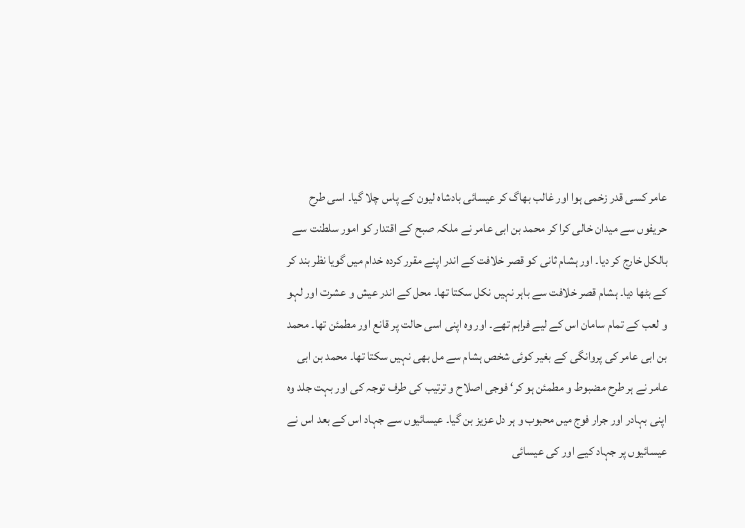عامر کسی قدر زخمی ہوا اور غالب بھاگ کر عیسائی بادشاہ لیون کے پاس چلا گیا۔ اسی طرح حریفوں سے میدان خالی کرا کر محمد بن ابی عامر نے ملکہ صبح کے اقتدار کو امور سلطنت سے بالکل خارج کر دیا۔ اور ہشام ثانی کو قصر خلافت کے اندر اپنے مقرر کردہ خدام میں گویا نظر بند کر کے بٹھا دیا۔ ہشام قصر خلافت سے باہر نہیں نکل سکتا تھا۔ محل کے اندر عیش و عشرت اور لہو و لعب کے تمام سامان اس کے لیے فراہم تھے۔ اور وہ اپنی اسی حالت پر قانع اور مطمئن تھا۔ محمد بن ابی عامر کی پروانگی کے بغیر کوئی شخص ہشام سے مل بھی نہیں سکتا تھا۔ محمد بن ابی عامر نے ہر طرح مضبوط و مطمئن ہو کر‘ فوجی اصلاح و ترتیب کی طرف توجہ کی اور بہت جلد وہ اپنی بہادر اور جرار فوج میں محبوب و ہر دل عزیز بن گیا۔ عیسائیوں سے جہاد اس کے بعد اس نے عیسائیوں پر جہاد کیے اور کی عیسائی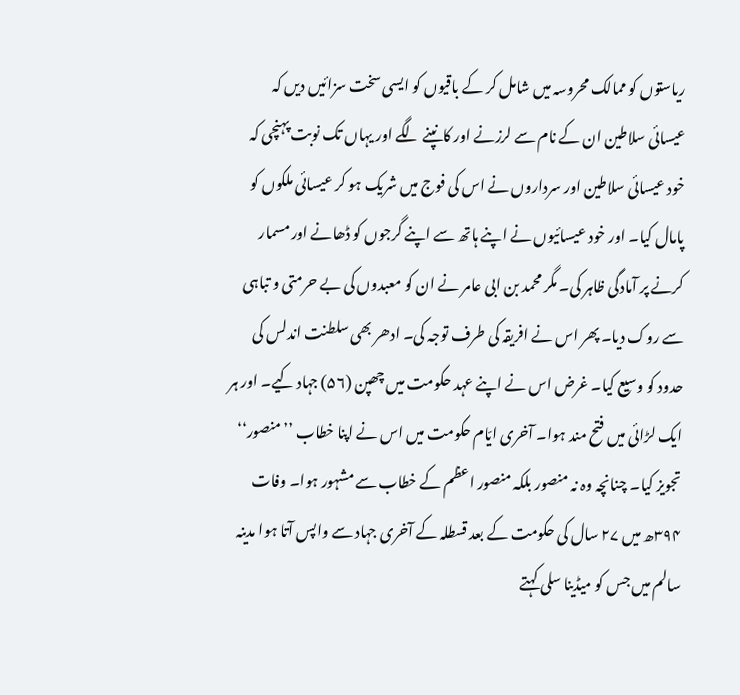ریاستوں کو ممالک محروسہ میں شامل کر کے باقیوں کو ایسی سخت سزائیں دیں کہ عیسائی سلاطین ان کے نام سے لرزنے اور کانپنے لگے اور یہاں تک نوبت پہنچی کہ خود عیسائی سلاطین اور سرداروں نے اس کی فوج میں شریک ہو کر عیسائی ملکوں کو پامال کیا۔ اور خود عیسائیوں نے اپنے ہاتھ سے اپنے گرجوں کو ڈھانے اور مسمار کرنے پر آمادگی ظاہر کی۔ مگر محمد بن ابی عامر نے ان کو معبدوں کی بے حرمتی و تباہی سے روک دیا۔ پھر اس نے افریقہ کی طرف توجہ کی۔ ادھر بھی سلطنت اندلس کی حدود کو وسیع کیا۔ غرض اس نے اپنے عہد حکومت میں چھپن (۵۶) جہاد کیے۔ اور ہر ایک لڑائی میں فتح مند ہوا۔ آخری ایّام حکومت میں اس نے اپنا خطاب ’’منصور‘‘ تجویز کیا۔ چنانچہ وہ نہ منصور بلکہ منصور اعظم کے خطاب سے مشہور ہوا۔ وفات ۳۹۴ھ میں ۲۷ سال کی حکومت کے بعد قسطلہ کے آخری جہاد سے واپس آتا ہوا مدینہ سالم میں جس کو میڈینا سلی کہتے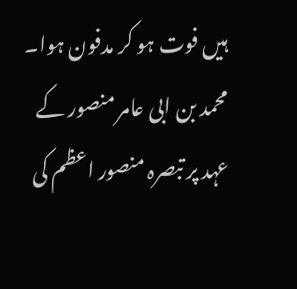ہیں فوت ہو کر مدفون ہوا۔ محمد بن ابی عامر منصور کے عہد پر تبصرہ منصور اعظم کی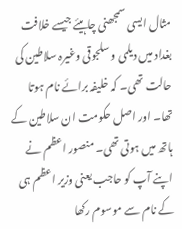مثال ایسی سمجھنی چاہیئے جیسے خلافت بغداد میں دیلمی و سلجوقی وغیرہ سلاطین کی حالت تھی۔ کہ خلیفہ برائے نام ہوتا تھا۔ اور اصل حکومت ان سلاطین کے ہاتھ میں ہوتی تھی۔ منصور اعظم نے اپنے آپ کو حاجب یعنی وزیر اعظم ہی کے نام سے موسوم رکھا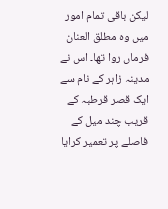لیکن باقی تمام امور میں وہ مطلق العنان فرماں روا تھا۔ اس نے مدینہ زاہر کے نام سے ایک قصر قرطبہ کے قریب چند میل کے فاصلے پر تعمیر کرایا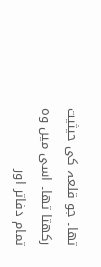تھا۔ جو قلعہ کی حیثیت رکھتا تھا۔ اسی میں وہ تمام دفاتر اور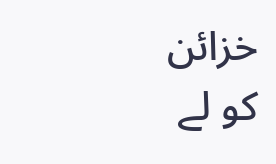خزائن کو لے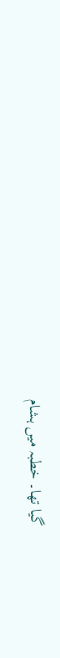گیا تھا۔ خطبہ میں ہشام